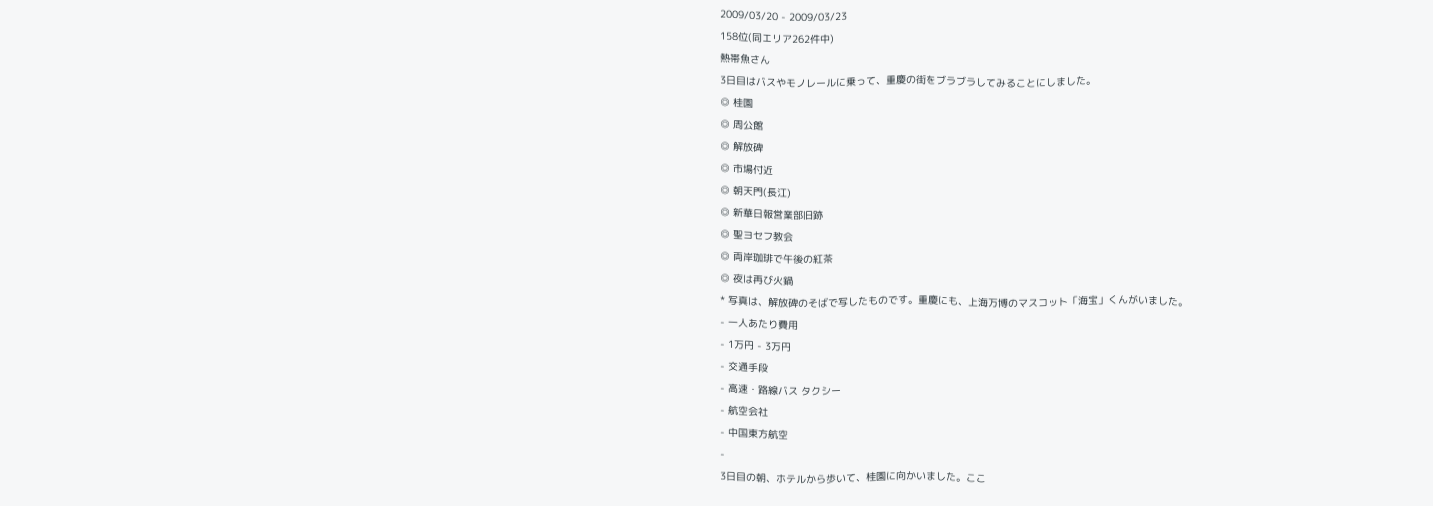2009/03/20 - 2009/03/23
158位(同エリア262件中)
熱帯魚さん
3日目はバスやモノレールに乗って、重慶の街をブラブラしてみることにしました。
◎ 桂園
◎ 周公館
◎ 解放碑
◎ 市場付近
◎ 朝天門(長江)
◎ 新華日報営業部旧跡
◎ 聖ヨセフ教会
◎ 両岸珈琲で午後の紅茶
◎ 夜は再び火鍋
* 写真は、解放碑のそばで写したものです。重慶にも、上海万博のマスコット「海宝」くんがいました。
- 一人あたり費用
- 1万円 - 3万円
- 交通手段
- 高速・路線バス タクシー
- 航空会社
- 中国東方航空
-
3日目の朝、ホテルから歩いて、桂園に向かいました。ここ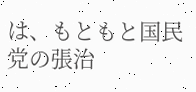は、もともと国民党の張治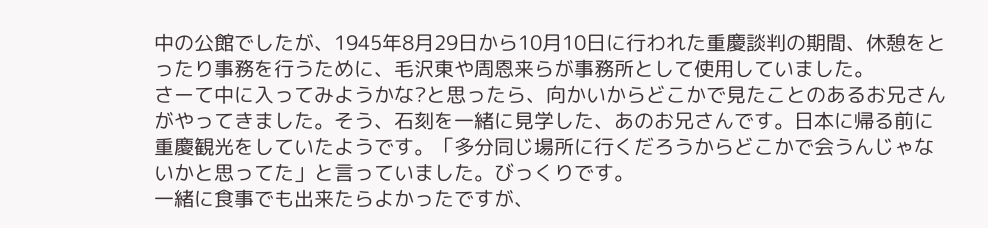中の公館でしたが、1945年8月29日から10月10日に行われた重慶談判の期間、休憩をとったり事務を行うために、毛沢東や周恩来らが事務所として使用していました。
さーて中に入ってみようかな?と思ったら、向かいからどこかで見たことのあるお兄さんがやってきました。そう、石刻を一緒に見学した、あのお兄さんです。日本に帰る前に重慶観光をしていたようです。「多分同じ場所に行くだろうからどこかで会うんじゃないかと思ってた」と言っていました。びっくりです。
一緒に食事でも出来たらよかったですが、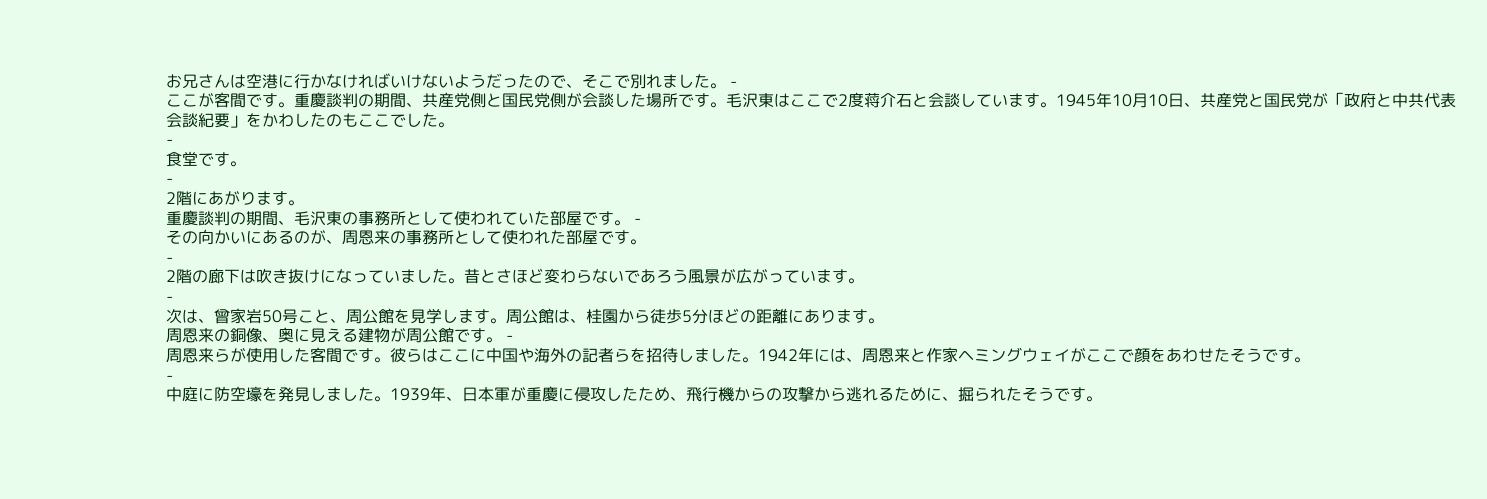お兄さんは空港に行かなければいけないようだったので、そこで別れました。 -
ここが客間です。重慶談判の期間、共産党側と国民党側が会談した場所です。毛沢東はここで2度蒋介石と会談しています。1945年10月10日、共産党と国民党が「政府と中共代表会談紀要」をかわしたのもここでした。
-
食堂です。
-
2階にあがります。
重慶談判の期間、毛沢東の事務所として使われていた部屋です。 -
その向かいにあるのが、周恩来の事務所として使われた部屋です。
-
2階の廊下は吹き抜けになっていました。昔とさほど変わらないであろう風景が広がっています。
-
次は、曾家岩50号こと、周公館を見学します。周公館は、桂園から徒歩5分ほどの距離にあります。
周恩来の銅像、奥に見える建物が周公館です。 -
周恩来らが使用した客間です。彼らはここに中国や海外の記者らを招待しました。1942年には、周恩来と作家ヘミングウェイがここで顔をあわせたそうです。
-
中庭に防空壕を発見しました。1939年、日本軍が重慶に侵攻したため、飛行機からの攻撃から逃れるために、掘られたそうです。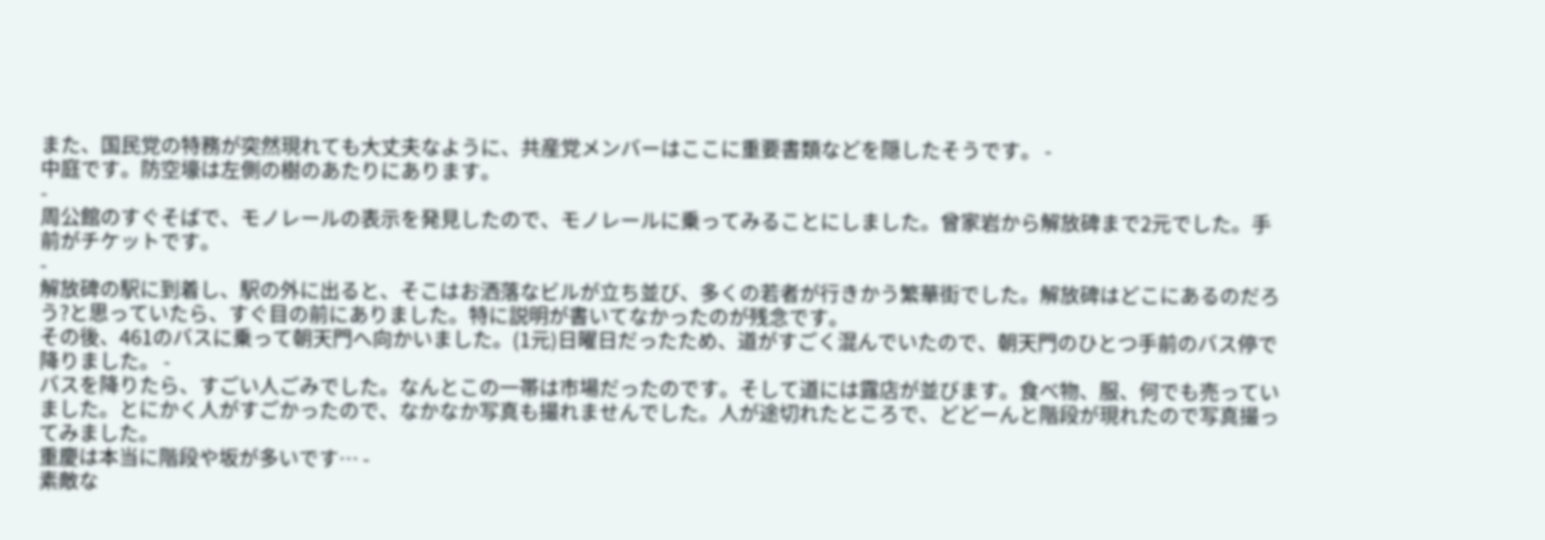また、国民党の特務が突然現れても大丈夫なように、共産党メンバーはここに重要書類などを隠したそうです。 -
中庭です。防空壕は左側の樹のあたりにあります。
-
周公館のすぐそばで、モノレールの表示を発見したので、モノレールに乗ってみることにしました。曾家岩から解放碑まで2元でした。手前がチケットです。
-
解放碑の駅に到着し、駅の外に出ると、そこはお洒落なビルが立ち並び、多くの若者が行きかう繁華街でした。解放碑はどこにあるのだろう?と思っていたら、すぐ目の前にありました。特に説明が書いてなかったのが残念です。
その後、461のバスに乗って朝天門へ向かいました。(1元)日曜日だったため、道がすごく混んでいたので、朝天門のひとつ手前のバス停で降りました。 -
バスを降りたら、すごい人ごみでした。なんとこの一帯は市場だったのです。そして道には露店が並びます。食べ物、服、何でも売っていました。とにかく人がすごかったので、なかなか写真も撮れませんでした。人が途切れたところで、どどーんと階段が現れたので写真撮ってみました。
重慶は本当に階段や坂が多いです… -
素敵な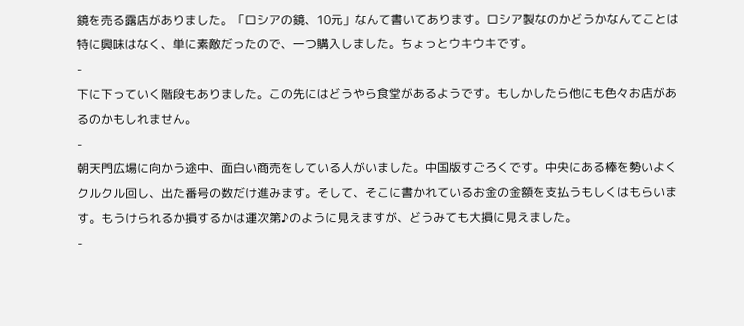鏡を売る露店がありました。「ロシアの鏡、10元」なんて書いてあります。ロシア製なのかどうかなんてことは特に興味はなく、単に素敵だったので、一つ購入しました。ちょっとウキウキです。
-
下に下っていく階段もありました。この先にはどうやら食堂があるようです。もしかしたら他にも色々お店があるのかもしれません。
-
朝天門広場に向かう途中、面白い商売をしている人がいました。中国版すごろくです。中央にある棒を勢いよくクルクル回し、出た番号の数だけ進みます。そして、そこに書かれているお金の金額を支払うもしくはもらいます。もうけられるか損するかは運次第♪のように見えますが、どうみても大損に見えました。
-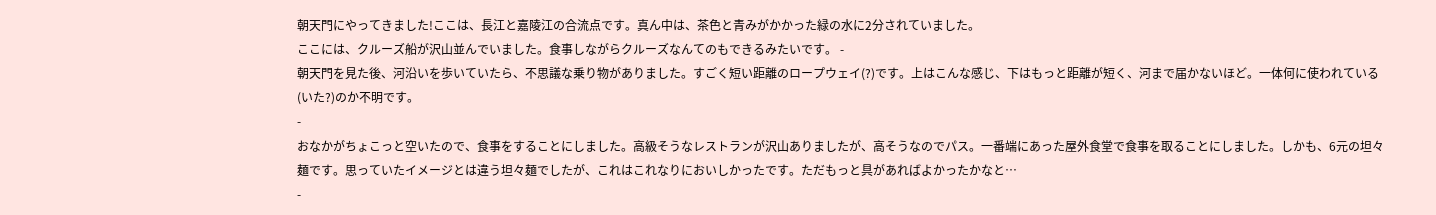朝天門にやってきました!ここは、長江と嘉陵江の合流点です。真ん中は、茶色と青みがかかった緑の水に2分されていました。
ここには、クルーズ船が沢山並んでいました。食事しながらクルーズなんてのもできるみたいです。 -
朝天門を見た後、河沿いを歩いていたら、不思議な乗り物がありました。すごく短い距離のロープウェイ(?)です。上はこんな感じ、下はもっと距離が短く、河まで届かないほど。一体何に使われている(いた?)のか不明です。
-
おなかがちょこっと空いたので、食事をすることにしました。高級そうなレストランが沢山ありましたが、高そうなのでパス。一番端にあった屋外食堂で食事を取ることにしました。しかも、6元の坦々麺です。思っていたイメージとは違う坦々麺でしたが、これはこれなりにおいしかったです。ただもっと具があればよかったかなと…
-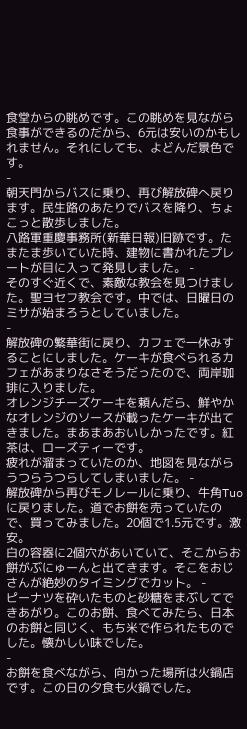食堂からの眺めです。この眺めを見ながら食事ができるのだから、6元は安いのかもしれません。それにしても、よどんだ景色です。
-
朝天門からバスに乗り、再び解放碑へ戻ります。民生路のあたりでバスを降り、ちょこっと散歩しました。
八路軍重慶事務所(新華日報)旧跡です。たまたま歩いていた時、建物に書かれたプレートが目に入って発見しました。 -
そのすぐ近くで、素敵な教会を見つけました。聖ヨセフ教会です。中では、日曜日のミサが始まろうとしていました。
-
解放碑の繁華街に戻り、カフェで一休みすることにしました。ケーキが食べられるカフェがあまりなさそうだったので、両岸珈琲に入りました。
オレンジチーズケーキを頼んだら、鮮やかなオレンジのソースが載ったケーキが出てきました。まあまあおいしかったです。紅茶は、ローズティーです。
疲れが溜まっていたのか、地図を見ながらうつらうつらしてしまいました。 -
解放碑から再びモノレールに乗り、牛角Tuoに戻りました。道でお餅を売っていたので、買ってみました。20個で1.5元です。激安。
白の容器に2個穴があいていて、そこからお餅がぶにゅーんと出てきます。そこをおじさんが絶妙のタイミングでカット。 -
ピーナツを砕いたものと砂糖をまぶしてできあがり。このお餅、食べてみたら、日本のお餅と同じく、もち米で作られたものでした。懐かしい味でした。
-
お餅を食べながら、向かった場所は火鍋店です。この日の夕食も火鍋でした。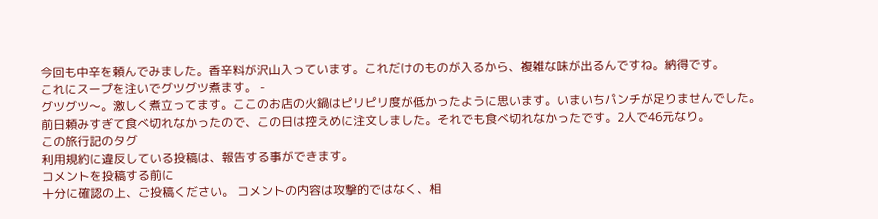今回も中辛を頼んでみました。香辛料が沢山入っています。これだけのものが入るから、複雑な味が出るんですね。納得です。
これにスープを注いでグツグツ煮ます。 -
グツグツ〜。激しく煮立ってます。ここのお店の火鍋はピリピリ度が低かったように思います。いまいちパンチが足りませんでした。
前日頼みすぎて食べ切れなかったので、この日は控えめに注文しました。それでも食べ切れなかったです。2人で46元なり。
この旅行記のタグ
利用規約に違反している投稿は、報告する事ができます。
コメントを投稿する前に
十分に確認の上、ご投稿ください。 コメントの内容は攻撃的ではなく、相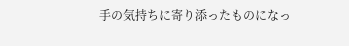手の気持ちに寄り添ったものになっ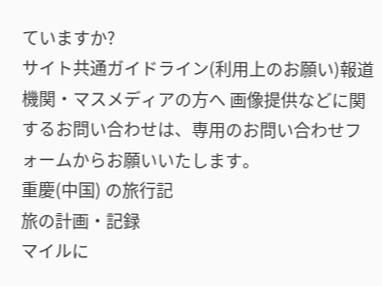ていますか?
サイト共通ガイドライン(利用上のお願い)報道機関・マスメディアの方へ 画像提供などに関するお問い合わせは、専用のお問い合わせフォームからお願いいたします。
重慶(中国) の旅行記
旅の計画・記録
マイルに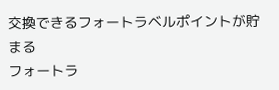交換できるフォートラベルポイントが貯まる
フォートラ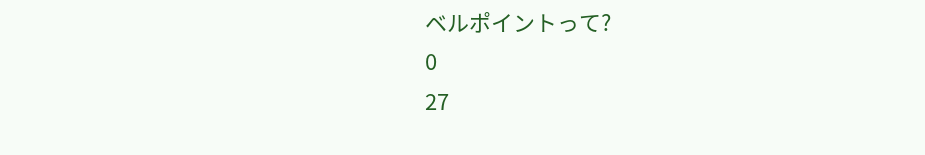ベルポイントって?
0
27